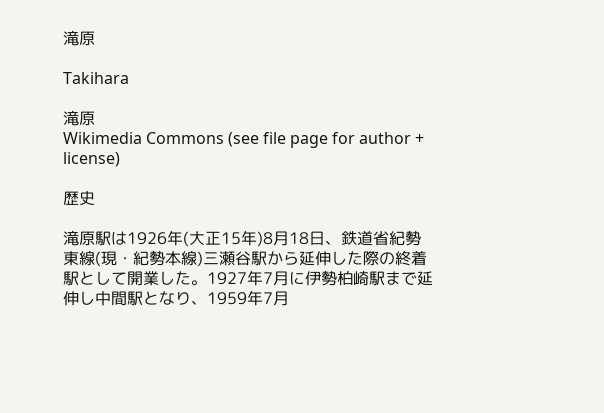滝原

Takihara

滝原
Wikimedia Commons (see file page for author + license)

歴史

滝原駅は1926年(大正15年)8月18日、鉄道省紀勢東線(現・紀勢本線)三瀬谷駅から延伸した際の終着駅として開業した。1927年7月に伊勢柏崎駅まで延伸し中間駅となり、1959年7月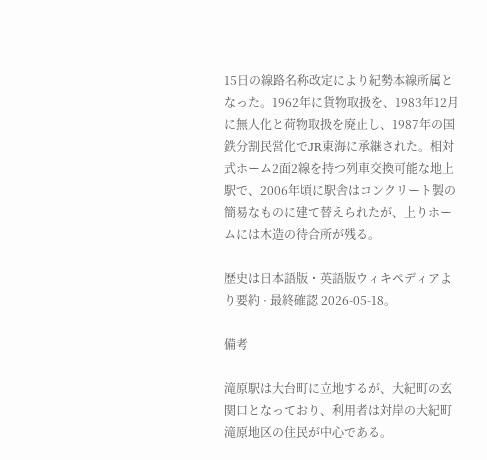15日の線路名称改定により紀勢本線所属となった。1962年に貨物取扱を、1983年12月に無人化と荷物取扱を廃止し、1987年の国鉄分割民営化でJR東海に承継された。相対式ホーム2面2線を持つ列車交換可能な地上駅で、2006年頃に駅舎はコンクリート製の簡易なものに建て替えられたが、上りホームには木造の待合所が残る。

歴史は日本語版・英語版ウィキペディアより要約 · 最終確認 2026-05-18。

備考

滝原駅は大台町に立地するが、大紀町の玄関口となっており、利用者は対岸の大紀町滝原地区の住民が中心である。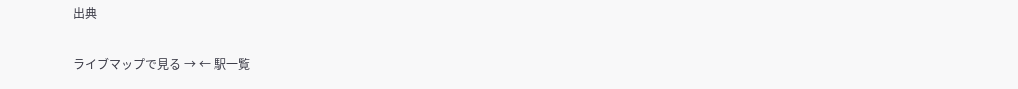出典

ライブマップで見る → ← 駅一覧